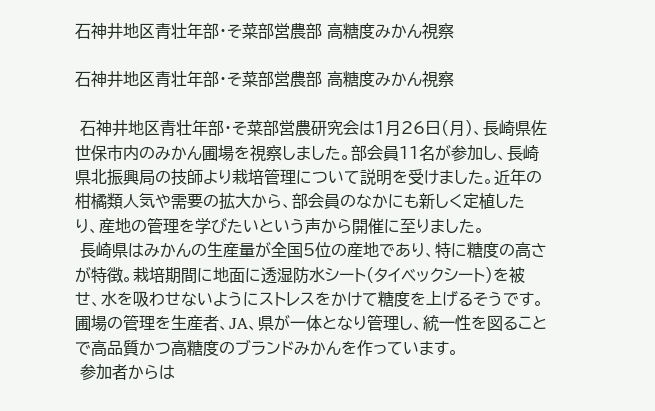石神井地区青壮年部・そ菜部営農部 高糖度みかん視察

石神井地区青壮年部・そ菜部営農部 高糖度みかん視察

 石神井地区青壮年部・そ菜部営農研究会は1月26日(月)、長崎県佐世保市内のみかん圃場を視察しました。部会員11名が参加し、長崎県北振興局の技師より栽培管理について説明を受けました。近年の柑橘類人気や需要の拡大から、部会員のなかにも新しく定植したり、産地の管理を学びたいという声から開催に至りました。
 長崎県はみかんの生産量が全国5位の産地であり、特に糖度の高さが特徴。栽培期間に地面に透湿防水シート(タイベックシート)を被せ、水を吸わせないようにストレスをかけて糖度を上げるそうです。圃場の管理を生産者、JA、県が一体となり管理し、統一性を図ることで高品質かつ高糖度のブランドみかんを作っています。
 参加者からは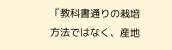「教科書通りの栽培方法ではなく、産地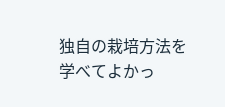独自の栽培方法を学べてよかっ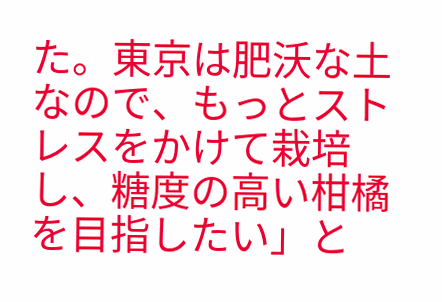た。東京は肥沃な土なので、もっとストレスをかけて栽培し、糖度の高い柑橘を目指したい」と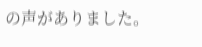の声がありました。